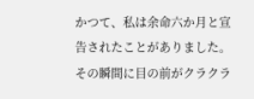かつて、私は余命六か月と宣告されたことがありました。
その瞬間に目の前がクラクラ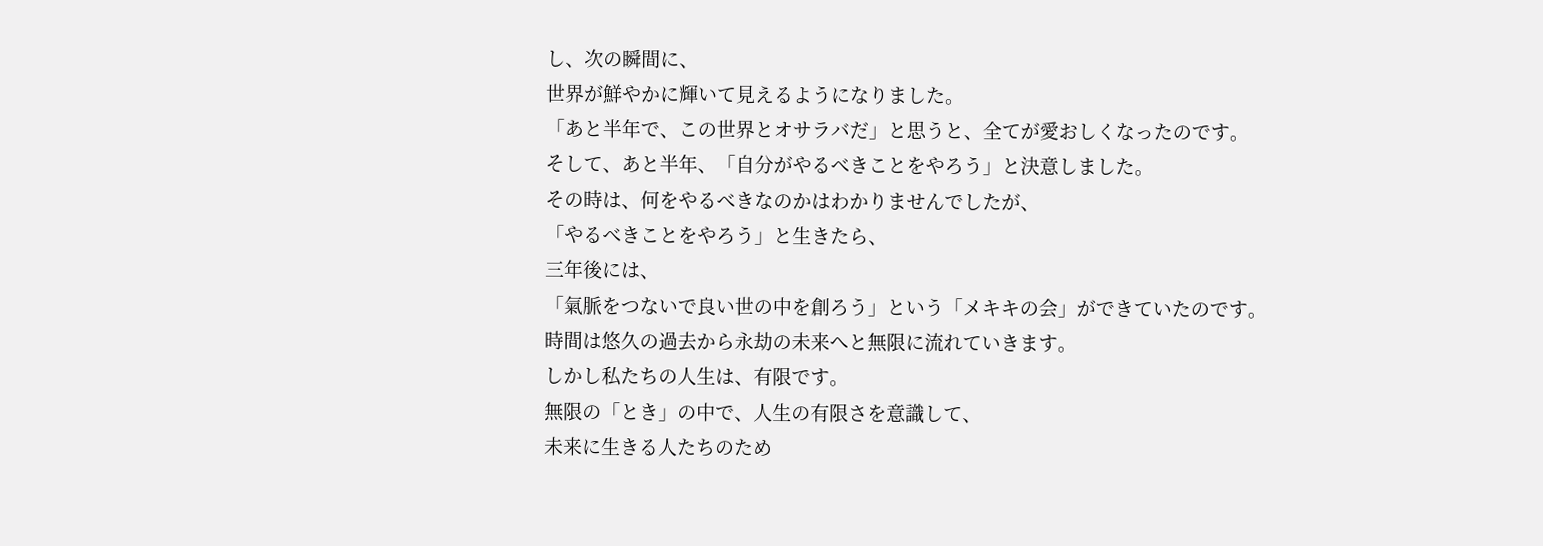し、次の瞬間に、
世界が鮮やかに輝いて見えるようになりました。
「あと半年で、この世界とオサラバだ」と思うと、全てが愛おしくなったのです。
そして、あと半年、「自分がやるべきことをやろう」と決意しました。
その時は、何をやるべきなのかはわかりませんでしたが、
「やるべきことをやろう」と生きたら、
三年後には、
「氣脈をつないで良い世の中を創ろう」という「メキキの会」ができていたのです。
時間は悠久の過去から永劫の未来へと無限に流れていきます。
しかし私たちの人生は、有限です。
無限の「とき」の中で、人生の有限さを意識して、
未来に生きる人たちのため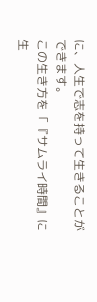に、人生で志を持って生きることができます。
この生き方を「『サムライ時間』に生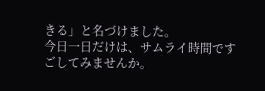きる」と名づけました。
今日一日だけは、サムライ時間ですごしてみませんか。